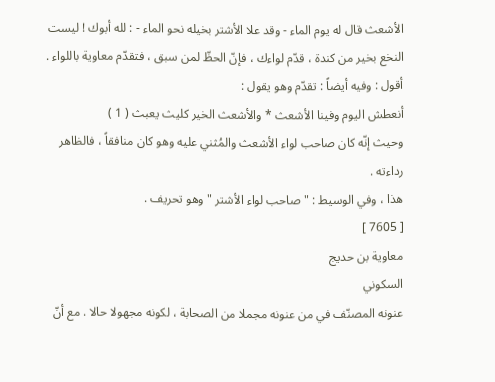الأشعث قال له يوم الماء - وقد علا الأشتر بخيله نحو الماء - : لله أبوك ! ليست
النخع بخير من كندة ، قدّم لواءك ، فإنّ الحظّ لمن سبق ، فتقدّم معاوية باللواء .
أقول : وفيه أيضاً : تقدّم وهو يقول :
أنعطش اليوم وفينا الأشعث * والأشعث الخير كليث يعبث ( 1 )
وحيث إنّه كان صاحب لواء الأشعث والمُثني عليه وهو كان منافقاً ، فالظاهر
رداءته .
هذا ، وفي الوسيط : " صاحب لواء الأشتر " وهو تحريف .
[ 7605 ]
معاوية بن حديج
السكوني
عنونه المصنّف في من عنونه مجملا من الصحابة ، لكونه مجهولا حالا . مع أنّ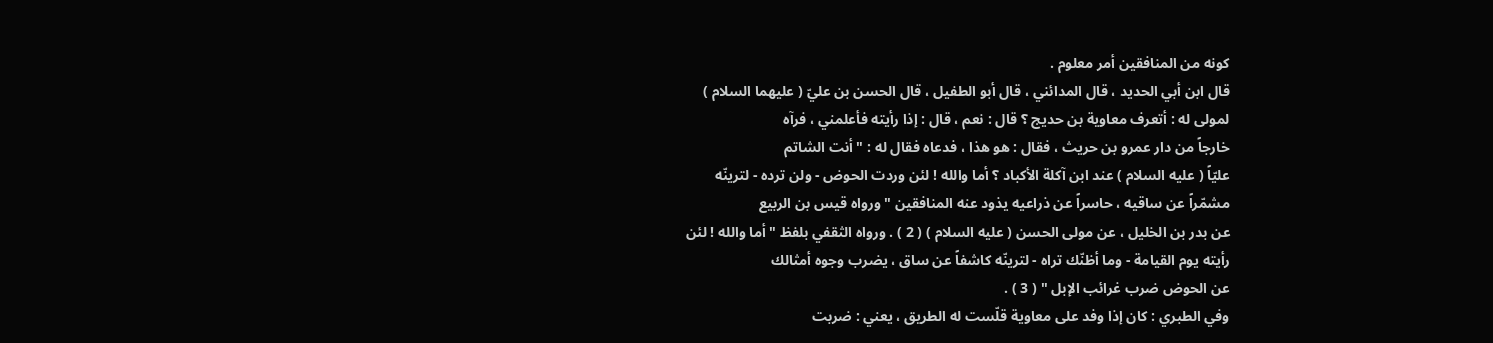كونه من المنافقين أمر معلوم .
قال ابن أبي الحديد ، قال المدائني ، قال أبو الطفيل ، قال الحسن بن عليّ ( عليهما السلام )
لمولى له : أتعرف معاوية بن حديج ؟ قال : نعم ، قال : إذا رأيته فأعلمني ، فرآه
خارجاً من دار عمرو بن حريث ، فقال : هو هذا ، فدعاه فقال له : " أنت الشاتم
عليّاً ( عليه السلام ) عند ابن آكلة الأكباد ؟ أما والله ! لئن وردت الحوض - ولن ترده - لترينّه
مشمّراً عن ساقيه ، حاسراً عن ذراعيه يذود عنه المنافقين " ورواه قيس بن الربيع
عن بدر بن الخليل ، عن مولى الحسن ( عليه السلام ) ( 2 ) . ورواه الثقفي بلفظ " أما والله ! لئن
رأيته يوم القيامة - وما أظنّك تراه - لترينّه كاشفاً عن ساق ، يضرب وجوه أمثالك
عن الحوض ضرب غرائب الإبل " ( 3 ) .
وفي الطبري : كان إذا وفد على معاوية قلّست له الطريق ، يعني : ضربت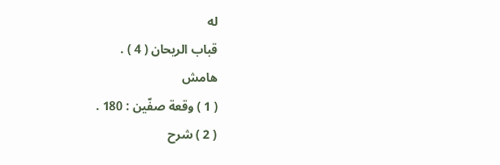له
قباب الريحان ( 4 ) .
هامش
( 1 ) وقعة صفّين : 180 .
( 2 ) شرح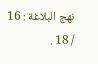نهج البلاغة : 16 / 18 .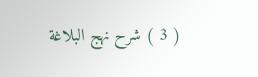( 3 ) شرح نهج البلاغة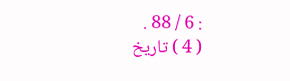: 6 / 88 .
( 4 ) تاريخ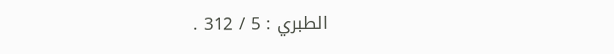الطبري : 5 / 312 .